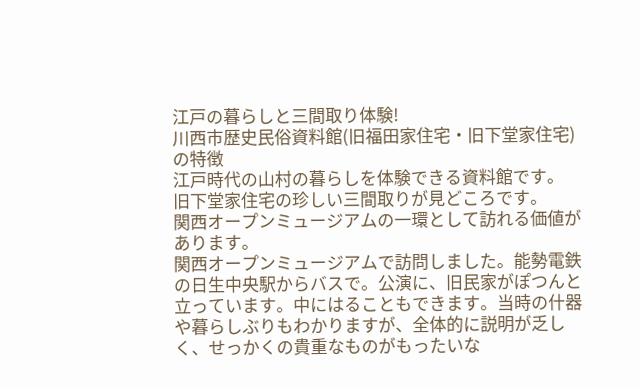江戸の暮らしと三間取り体験!
川西市歴史民俗資料館(旧福田家住宅・旧下堂家住宅)の特徴
江戸時代の山村の暮らしを体験できる資料館です。
旧下堂家住宅の珍しい三間取りが見どころです。
関西オープンミュージアムの一環として訪れる価値があります。
関西オープンミュージアムで訪問しました。能勢電鉄の日生中央駅からバスで。公演に、旧民家がぽつんと立っています。中にはることもできます。当時の什器や暮らしぶりもわかりますが、全体的に説明が乏しく、せっかくの貴重なものがもったいな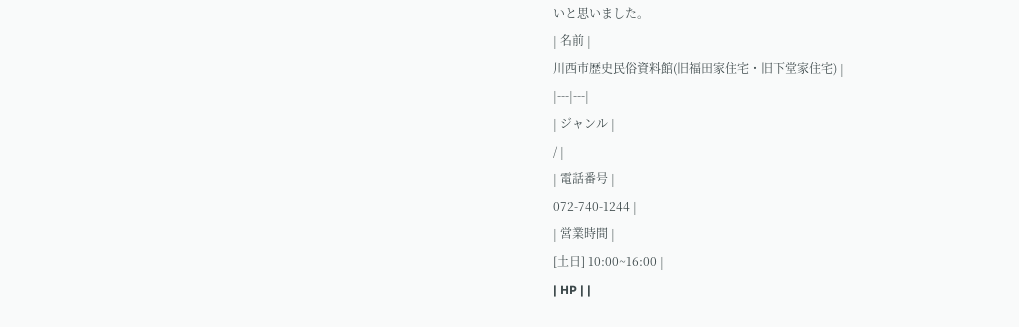いと思いました。
| 名前 |
川西市歴史民俗資料館(旧福田家住宅・旧下堂家住宅) |
|---|---|
| ジャンル |
/ |
| 電話番号 |
072-740-1244 |
| 営業時間 |
[土日] 10:00~16:00 |
| HP | |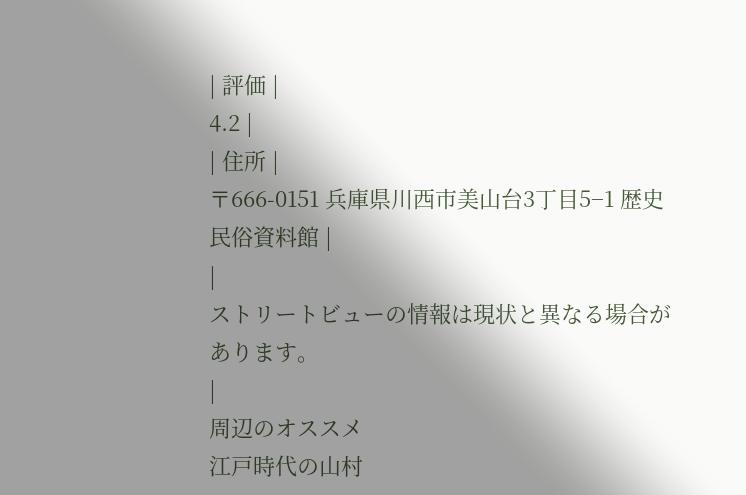| 評価 |
4.2 |
| 住所 |
〒666-0151 兵庫県川西市美山台3丁目5−1 歴史民俗資料館 |
|
ストリートビューの情報は現状と異なる場合があります。
|
周辺のオススメ
江戸時代の山村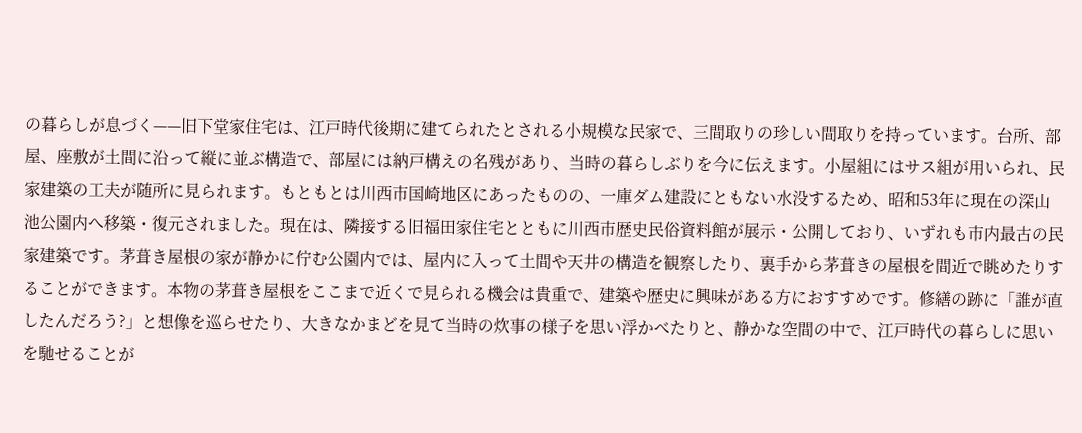の暮らしが息づく——旧下堂家住宅は、江戸時代後期に建てられたとされる小規模な民家で、三間取りの珍しい間取りを持っています。台所、部屋、座敷が土間に沿って縦に並ぶ構造で、部屋には納戸構えの名残があり、当時の暮らしぶりを今に伝えます。小屋組にはサス組が用いられ、民家建築の工夫が随所に見られます。もともとは川西市国崎地区にあったものの、一庫ダム建設にともない水没するため、昭和53年に現在の深山池公園内へ移築・復元されました。現在は、隣接する旧福田家住宅とともに川西市歴史民俗資料館が展示・公開しており、いずれも市内最古の民家建築です。茅葺き屋根の家が静かに佇む公園内では、屋内に入って土間や天井の構造を観察したり、裏手から茅葺きの屋根を間近で眺めたりすることができます。本物の茅葺き屋根をここまで近くで見られる機会は貴重で、建築や歴史に興味がある方におすすめです。修繕の跡に「誰が直したんだろう?」と想像を巡らせたり、大きなかまどを見て当時の炊事の様子を思い浮かべたりと、静かな空間の中で、江戸時代の暮らしに思いを馳せることが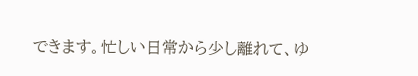できます。忙しい日常から少し離れて、ゆ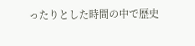ったりとした時間の中で歴史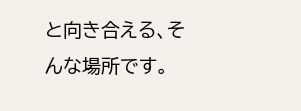と向き合える、そんな場所です。